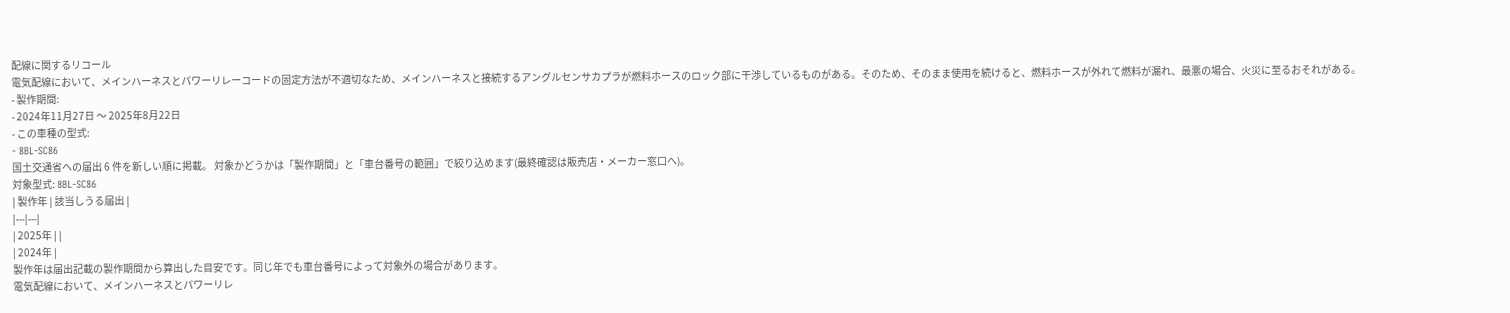配線に関するリコール
電気配線において、メインハーネスとパワーリレーコードの固定方法が不適切なため、メインハーネスと接続するアングルセンサカプラが燃料ホースのロック部に干渉しているものがある。そのため、そのまま使用を続けると、燃料ホースが外れて燃料が漏れ、最悪の場合、火災に至るおそれがある。
- 製作期間:
- 2024年11月27日 〜 2025年8月22日
- この車種の型式:
- 8BL-SC86
国土交通省への届出 6 件を新しい順に掲載。 対象かどうかは「製作期間」と「車台番号の範囲」で絞り込めます(最終確認は販売店・メーカー窓口へ)。
対象型式: 8BL-SC86
| 製作年 | 該当しうる届出 |
|---|---|
| 2025年 | |
| 2024年 |
製作年は届出記載の製作期間から算出した目安です。同じ年でも車台番号によって対象外の場合があります。
電気配線において、メインハーネスとパワーリレ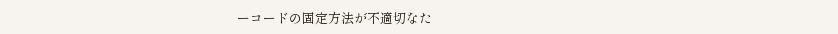ーコードの固定方法が不適切なた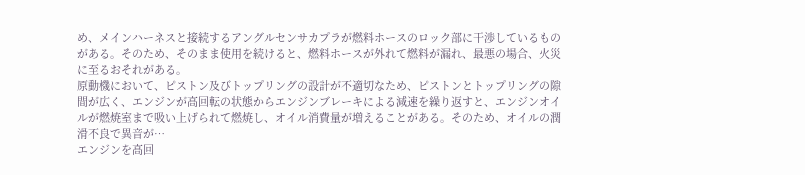め、メインハーネスと接続するアングルセンサカプラが燃料ホースのロック部に干渉しているものがある。そのため、そのまま使用を続けると、燃料ホースが外れて燃料が漏れ、最悪の場合、火災に至るおそれがある。
原動機において、ピストン及びトップリングの設計が不適切なため、ピストンとトップリングの隙間が広く、エンジンが高回転の状態からエンジンブレーキによる減速を繰り返すと、エンジンオイルが燃焼室まで吸い上げられて燃焼し、オイル消費量が増えることがある。そのため、オイルの潤滑不良で異音が…
エンジンを高回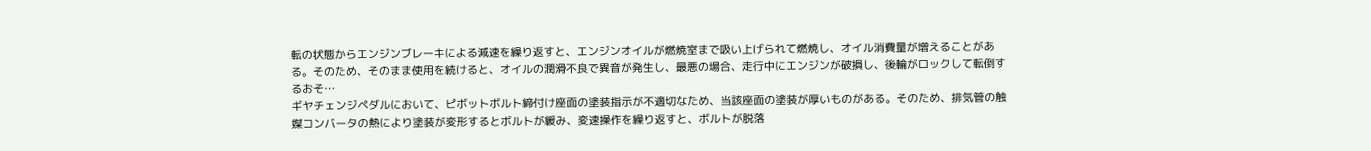転の状態からエンジンブレーキによる減速を繰り返すと、エンジンオイルが燃焼室まで吸い上げられて燃焼し、オイル消費量が増えることがある。そのため、そのまま使用を続けると、オイルの潤滑不良で異音が発生し、最悪の場合、走行中にエンジンが破損し、後輪がロックして転倒するおそ…
ギヤチェンジペダルにおいて、ピボットボルト締付け座面の塗装指示が不適切なため、当該座面の塗装が厚いものがある。そのため、排気管の触媒コンバータの熱により塗装が変形するとボルトが緩み、変速操作を繰り返すと、ボルトが脱落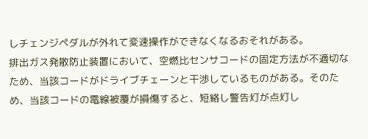しチェンジペダルが外れて変速操作ができなくなるおそれがある。
排出ガス発散防止装置において、空燃比センサコードの固定方法が不適切なため、当該コードがドライブチェーンと干渉しているものがある。そのため、当該コードの電線被覆が損傷すると、短絡し警告灯が点灯し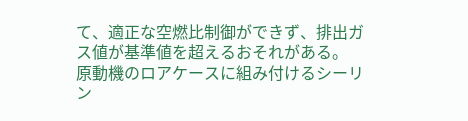て、適正な空燃比制御ができず、排出ガス値が基準値を超えるおそれがある。
原動機のロアケースに組み付けるシーリン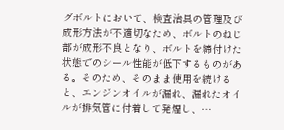グボルトにおいて、検査治具の管理及び成形方法が不適切なため、ボルトのねじ部が成形不良となり、ボルトを締付けた状態でのシール性能が低下するものがある。そのため、そのまま使用を続けると、エンジンオイルが漏れ、漏れたオイルが排気管に付着して発煙し、…